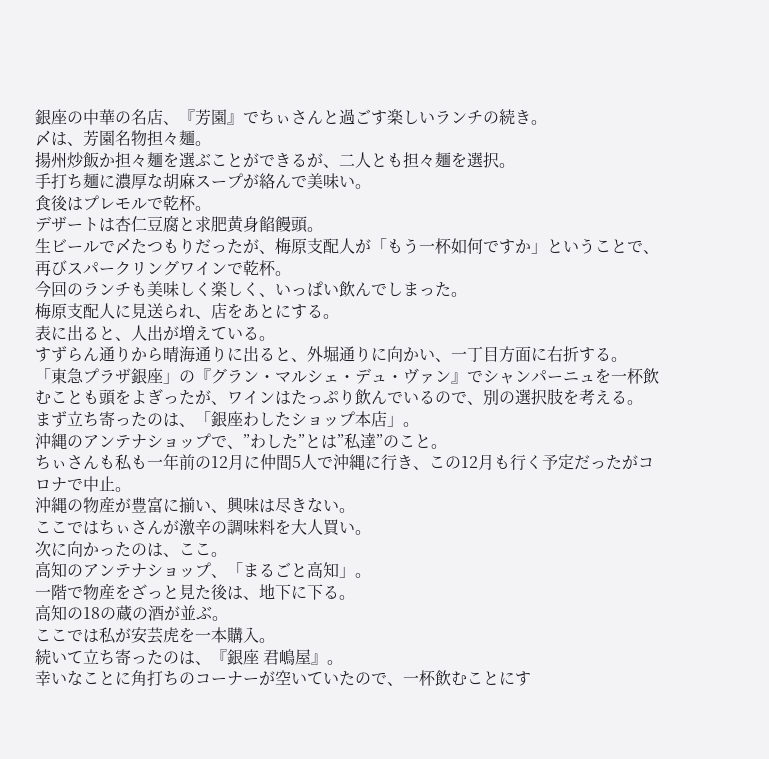銀座の中華の名店、『芳園』でちぃさんと過ごす楽しいランチの続き。
〆は、芳園名物担々麺。
揚州炒飯か担々麺を選ぶことができるが、二人とも担々麺を選択。
手打ち麺に濃厚な胡麻スープが絡んで美味い。
食後はプレモルで乾杯。
デザートは杏仁豆腐と求肥黄身餡饅頭。
生ビールで〆たつもりだったが、梅原支配人が「もう一杯如何ですか」ということで、再びスパークリングワインで乾杯。
今回のランチも美味しく楽しく、いっぱい飲んでしまった。
梅原支配人に見送られ、店をあとにする。
表に出ると、人出が増えている。
すずらん通りから晴海通りに出ると、外堀通りに向かい、一丁目方面に右折する。
「東急プラザ銀座」の『グラン・マルシェ・デュ・ヴァン』でシャンパーニュを一杯飲むことも頭をよぎったが、ワインはたっぷり飲んでいるので、別の選択肢を考える。
まず立ち寄ったのは、「銀座わしたショップ本店」。
沖縄のアンテナショップで、”わした”とは”私達”のこと。
ちぃさんも私も一年前の12月に仲間5人で沖縄に行き、この12月も行く予定だったがコロナで中止。
沖縄の物産が豊富に揃い、興味は尽きない。
ここではちぃさんが激辛の調味料を大人買い。
次に向かったのは、ここ。
高知のアンテナショップ、「まるごと高知」。
一階で物産をざっと見た後は、地下に下る。
高知の18の蔵の酒が並ぶ。
ここでは私が安芸虎を一本購入。
続いて立ち寄ったのは、『銀座 君嶋屋』。
幸いなことに角打ちのコーナーが空いていたので、一杯飲むことにす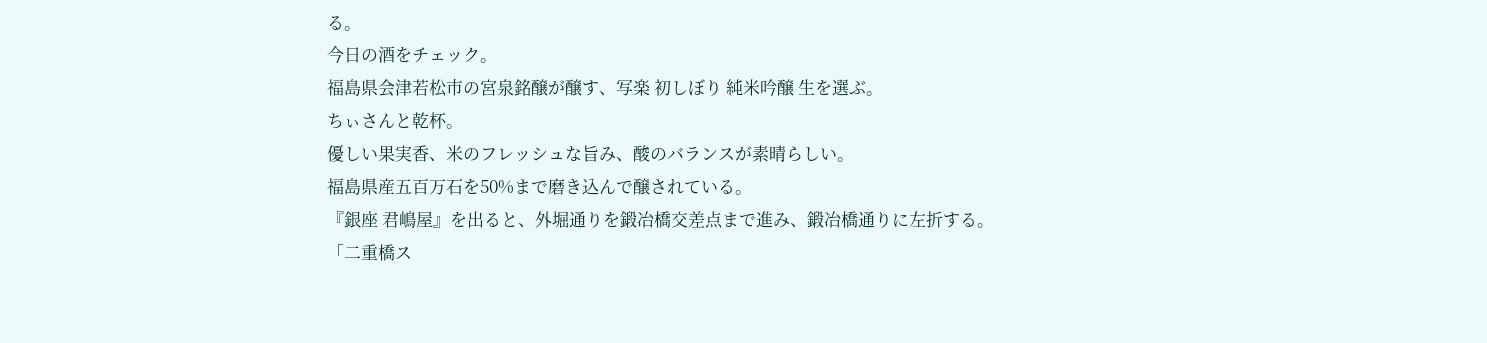る。
今日の酒をチェック。
福島県会津若松市の宮泉銘醸が醸す、写楽 初しぼり 純米吟醸 生を選ぶ。
ちぃさんと乾杯。
優しい果実香、米のフレッシュな旨み、酸のバランスが素晴らしい。
福島県産五百万石を50%まで磨き込んで醸されている。
『銀座 君嶋屋』を出ると、外堀通りを鍛冶橋交差点まで進み、鍛冶橋通りに左折する。
「二重橋ス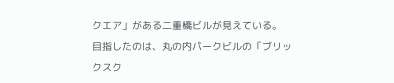クエア」がある二重橋ビルが見えている。
目指したのは、丸の内パークビルの「ブリックスク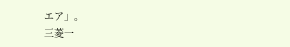エア」。
三菱一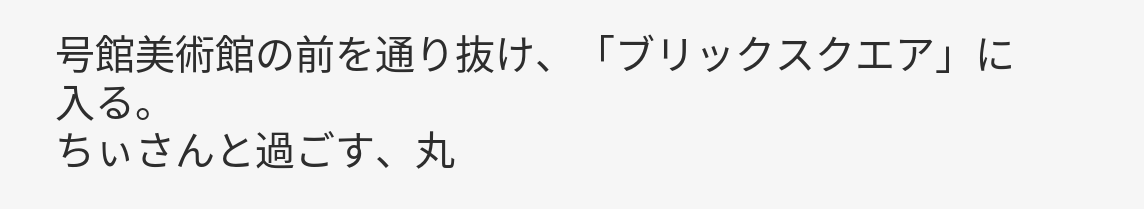号館美術館の前を通り抜け、「ブリックスクエア」に入る。
ちぃさんと過ごす、丸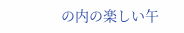の内の楽しい午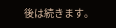後は続きます。